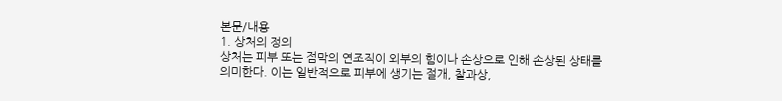본문/내용
1. 상처의 정의
상처는 피부 또는 점막의 연조직이 외부의 힘이나 손상으로 인해 손상된 상태를 의미한다. 이는 일반적으로 피부에 생기는 절개, 찰과상,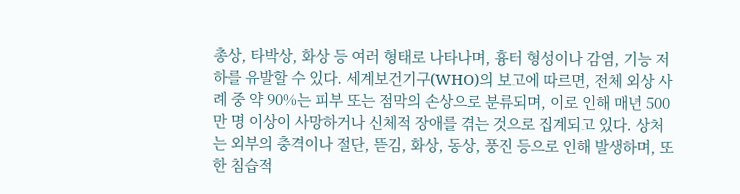총상, 타박상, 화상 등 여러 형태로 나타나며, 흉터 형성이나 감염, 기능 저하를 유발할 수 있다. 세계보건기구(WHO)의 보고에 따르면, 전체 외상 사례 중 약 90%는 피부 또는 점막의 손상으로 분류되며, 이로 인해 매년 500만 명 이상이 사망하거나 신체적 장애를 겪는 것으로 집계되고 있다. 상처는 외부의 충격이나 절단, 뜯김, 화상, 동상, 풍진 등으로 인해 발생하며, 또한 침습적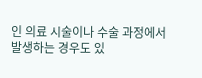인 의료 시술이나 수술 과정에서 발생하는 경우도 있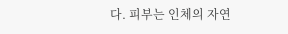다. 피부는 인체의 자연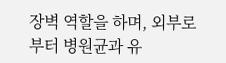장벽 역할을 하며, 외부로부터 병원균과 유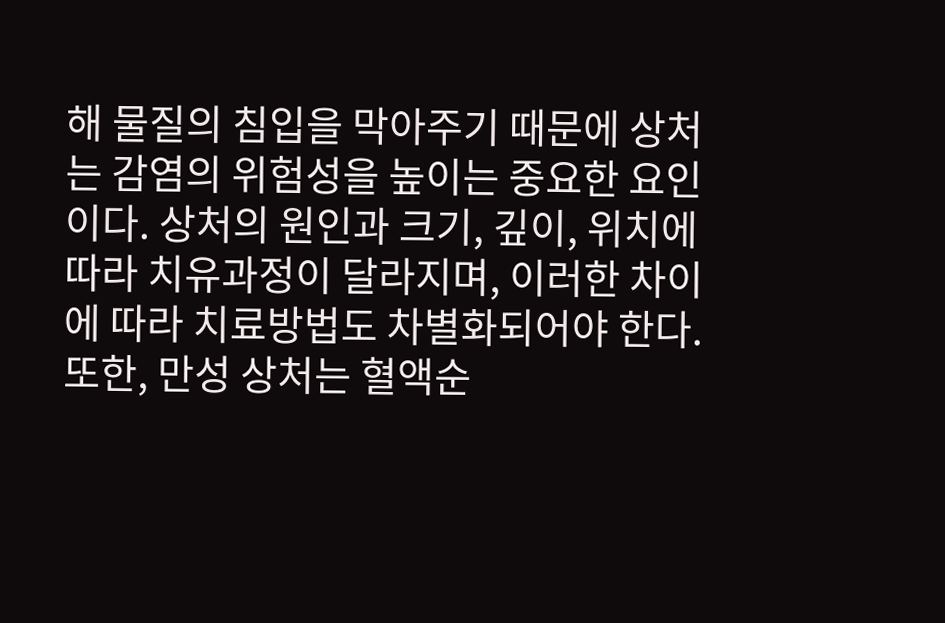해 물질의 침입을 막아주기 때문에 상처는 감염의 위험성을 높이는 중요한 요인이다. 상처의 원인과 크기, 깊이, 위치에 따라 치유과정이 달라지며, 이러한 차이에 따라 치료방법도 차별화되어야 한다. 또한, 만성 상처는 혈액순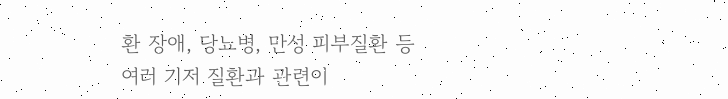환 장애, 당뇨병, 만성 피부질환 등 여러 기저 질환과 관련이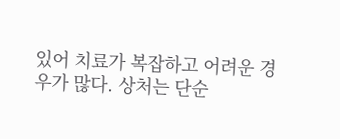있어 치료가 복잡하고 어려운 경우가 많다. 상처는 단순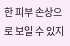한 피부 손상으로 보일 수 있지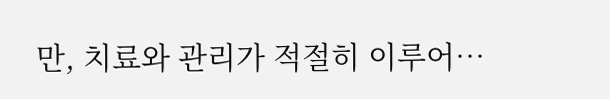만, 치료와 관리가 적절히 이루어…